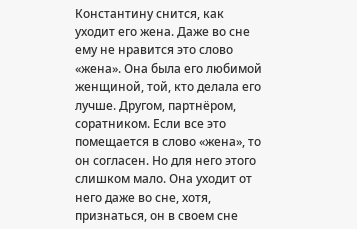Константину снится, как уходит его жена. Даже во сне ему не нравится это слово «жена». Она была его любимой женщиной, той, кто делала его лучше. Другом, партнёром, соратником. Если все это помещается в слово «жена», то он согласен. Но для него этого слишком мало. Она уходит от него даже во сне, хотя, признаться, он в своем сне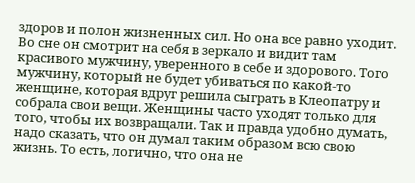здоров и полон жизненных сил. Но она все равно уходит. Во сне он смотрит на себя в зеркало и видит там красивого мужчину, уверенного в себе и здорового. Того мужчину, который не будет убиваться по какой-то женщине, которая вдруг решила сыграть в Клеопатру и собрала свои вещи. Женщины часто уходят только для того, чтобы их возвращали. Так и правда удобно думать, надо сказать, что он думал таким образом всю свою жизнь. То есть, логично, что она не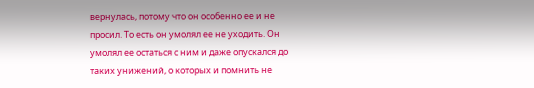вернулась, потому что он особенно ее и не просил. То есть он умолял ее не уходить. Он умолял ее остаться с ним и даже опускался до таких унижений, о которых и помнить не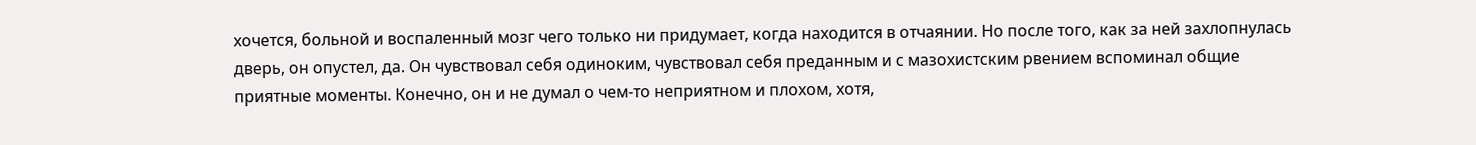хочется, больной и воспаленный мозг чего только ни придумает, когда находится в отчаянии. Но после того, как за ней захлопнулась дверь, он опустел, да. Он чувствовал себя одиноким, чувствовал себя преданным и с мазохистским рвением вспоминал общие приятные моменты. Конечно, он и не думал о чем-то неприятном и плохом, хотя,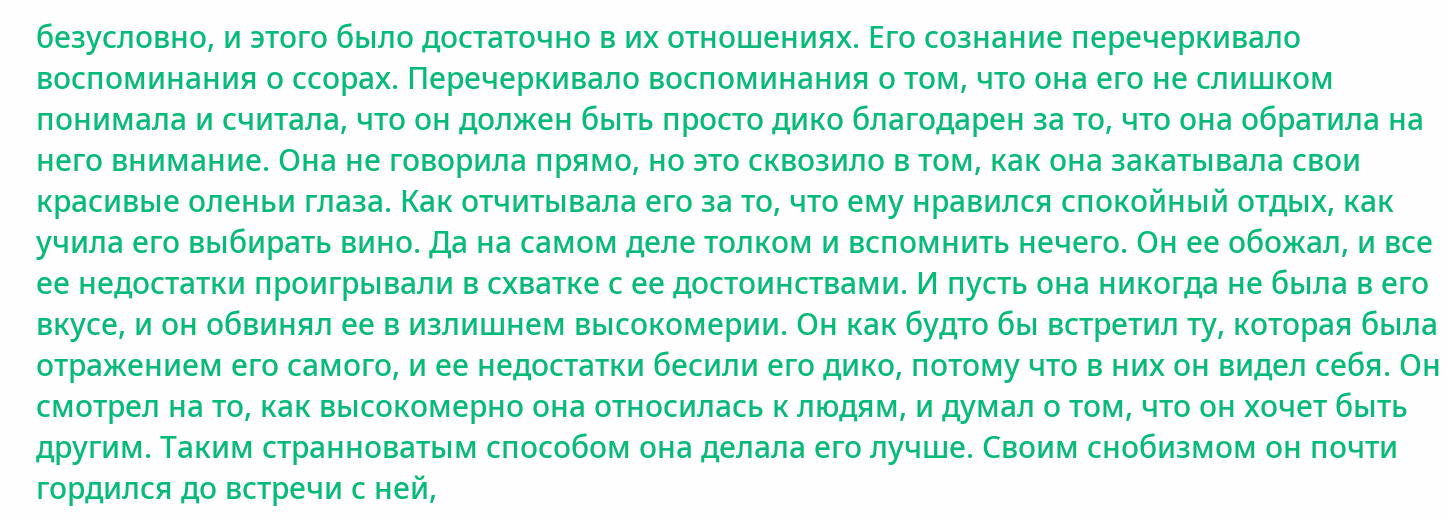безусловно, и этого было достаточно в их отношениях. Его сознание перечеркивало воспоминания о ссорах. Перечеркивало воспоминания о том, что она его не слишком понимала и считала, что он должен быть просто дико благодарен за то, что она обратила на него внимание. Она не говорила прямо, но это сквозило в том, как она закатывала свои красивые оленьи глаза. Как отчитывала его за то, что ему нравился спокойный отдых, как учила его выбирать вино. Да на самом деле толком и вспомнить нечего. Он ее обожал, и все ее недостатки проигрывали в схватке с ее достоинствами. И пусть она никогда не была в его вкусе, и он обвинял ее в излишнем высокомерии. Он как будто бы встретил ту, которая была отражением его самого, и ее недостатки бесили его дико, потому что в них он видел себя. Он смотрел на то, как высокомерно она относилась к людям, и думал о том, что он хочет быть другим. Таким странноватым способом она делала его лучше. Своим снобизмом он почти гордился до встречи с ней,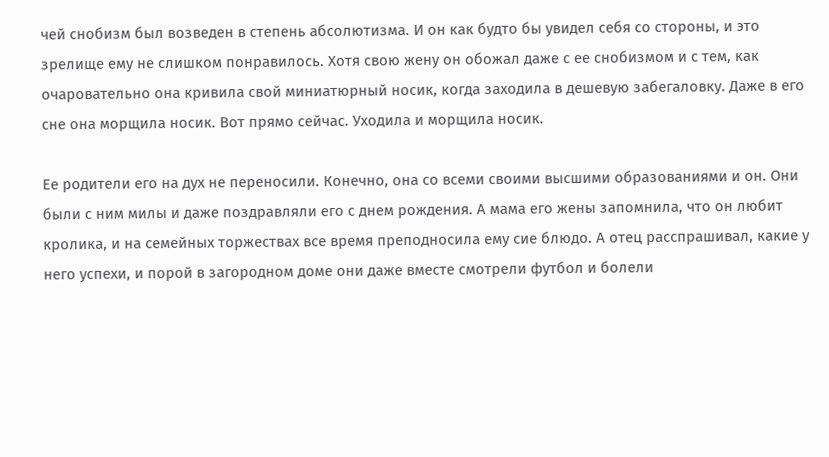чей снобизм был возведен в степень абсолютизма. И он как будто бы увидел себя со стороны, и это зрелище ему не слишком понравилось. Хотя свою жену он обожал даже с ее снобизмом и с тем, как очаровательно она кривила свой миниатюрный носик, когда заходила в дешевую забегаловку. Даже в его сне она морщила носик. Вот прямо сейчас. Уходила и морщила носик.

Ее родители его на дух не переносили. Конечно, она со всеми своими высшими образованиями и он. Они были с ним милы и даже поздравляли его с днем рождения. А мама его жены запомнила, что он любит кролика, и на семейных торжествах все время преподносила ему сие блюдо. А отец расспрашивал, какие у него успехи, и порой в загородном доме они даже вместе смотрели футбол и болели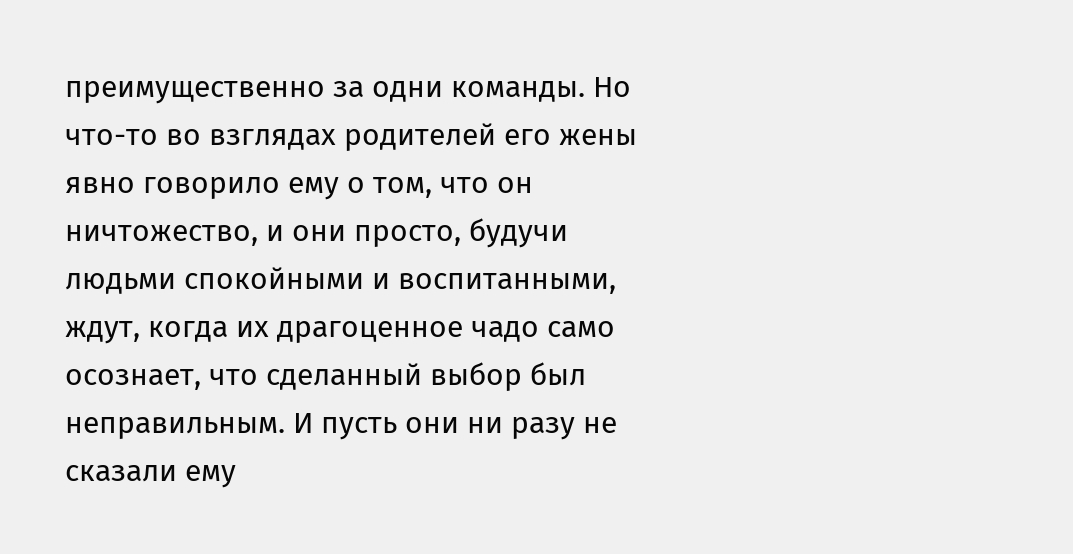преимущественно за одни команды. Но что-то во взглядах родителей его жены явно говорило ему о том, что он ничтожество, и они просто, будучи людьми спокойными и воспитанными, ждут, когда их драгоценное чадо само осознает, что сделанный выбор был неправильным. И пусть они ни разу не сказали ему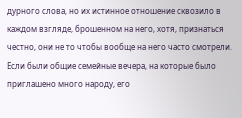дурного слова, но их истинное отношение сквозило в каждом взгляде, брошенном на него, хотя, признаться честно, они не то чтобы вообще на него часто смотрели. Если были общие семейные вечера, на которые было приглашено много народу, его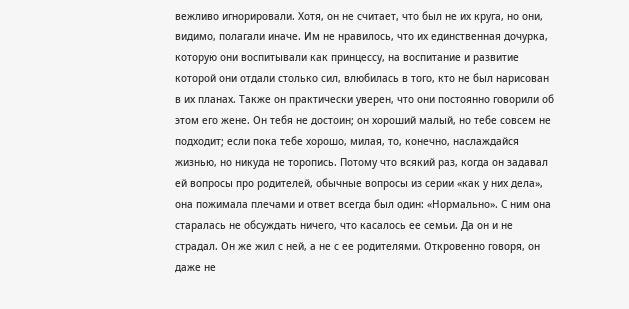вежливо игнорировали. Хотя, он не считает, что был не их круга, но они, видимо, полагали иначе. Им не нравилось, что их единственная дочурка, которую они воспитывали как принцессу, на воспитание и развитие которой они отдали столько сил, влюбилась в того, кто не был нарисован в их планах. Также он практически уверен, что они постоянно говорили об этом его жене. Он тебя не достоин; он хороший малый, но тебе совсем не подходит; если пока тебе хорошо, милая, то, конечно, наслаждайся жизнью, но никуда не торопись. Потому что всякий раз, когда он задавал ей вопросы про родителей, обычные вопросы из серии «как у них дела», она пожимала плечами и ответ всегда был один: «Нормально». С ним она старалась не обсуждать ничего, что касалось ее семьи. Да он и не страдал. Он же жил с ней, а не с ее родителями. Откровенно говоря, он даже не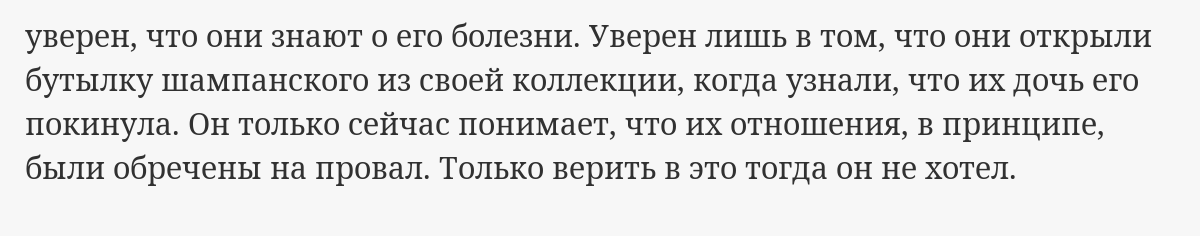уверен, что они знают о его болезни. Уверен лишь в том, что они открыли бутылку шампанского из своей коллекции, когда узнали, что их дочь его покинула. Он только сейчас понимает, что их отношения, в принципе, были обречены на провал. Только верить в это тогда он не хотел.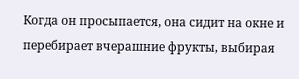Когда он просыпается, она сидит на окне и перебирает вчерашние фрукты, выбирая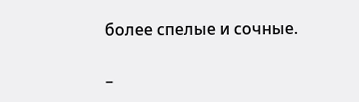более спелые и сочные.

–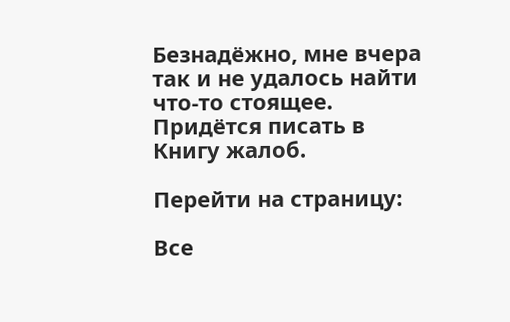Безнадёжно, мне вчера так и не удалось найти что-то стоящее. Придётся писать в Книгу жалоб.

Перейти на страницу:

Все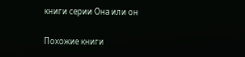книги серии Она или он

Похожие книги